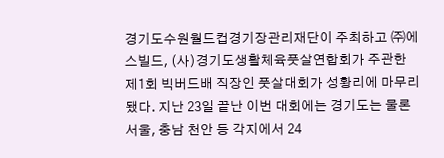경기도수원월드컵경기장관리재단이 주최하고 ㈜에스빌드, (사)경기도생활체육풋살연합회가 주관한 제1회 빅버드배 직장인 풋살대회가 성황리에 마무리 됐다. 지난 23일 끝난 이번 대회에는 경기도는 물론 서울, 충남 천안 등 각지에서 24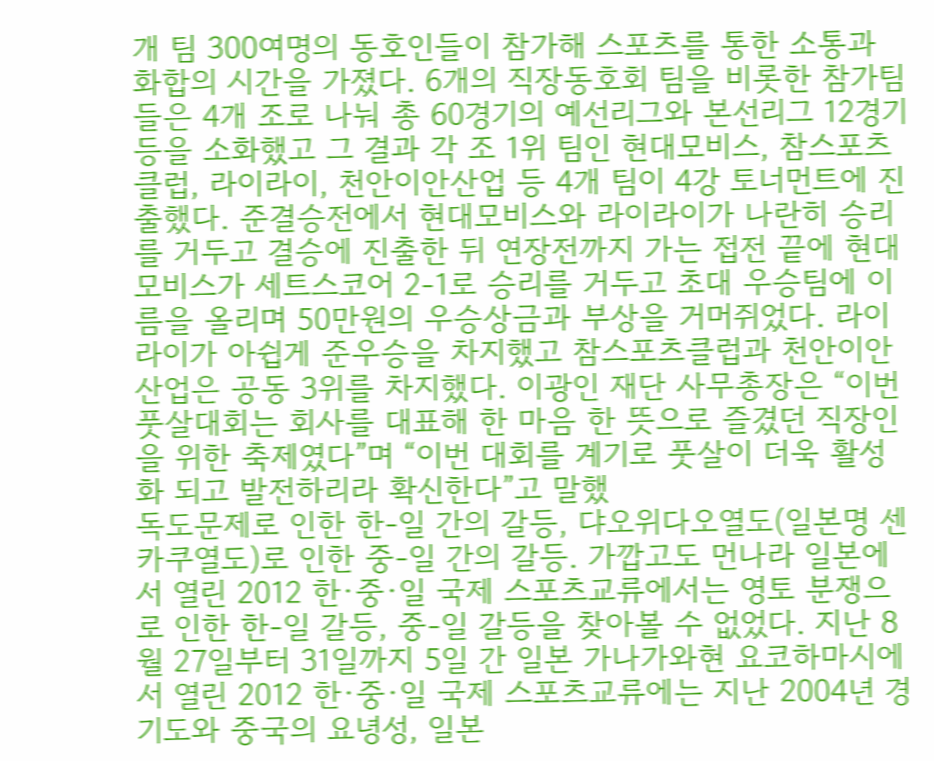개 팀 300여명의 동호인들이 참가해 스포츠를 통한 소통과 화합의 시간을 가졌다. 6개의 직장동호회 팀을 비롯한 참가팀들은 4개 조로 나눠 총 60경기의 예선리그와 본선리그 12경기 등을 소화했고 그 결과 각 조 1위 팀인 현대모비스, 참스포츠클럽, 라이라이, 천안이안산업 등 4개 팀이 4강 토너먼트에 진출했다. 준결승전에서 현대모비스와 라이라이가 나란히 승리를 거두고 결승에 진출한 뒤 연장전까지 가는 접전 끝에 현대모비스가 세트스코어 2-1로 승리를 거두고 초대 우승팀에 이름을 올리며 50만원의 우승상금과 부상을 거머쥐었다. 라이라이가 아쉽게 준우승을 차지했고 참스포츠클럽과 천안이안산업은 공동 3위를 차지했다. 이광인 재단 사무총장은 “이번 풋살대회는 회사를 대표해 한 마음 한 뜻으로 즐겼던 직장인을 위한 축제였다”며 “이번 대회를 계기로 풋살이 더욱 활성화 되고 발전하리라 확신한다”고 말했
독도문제로 인한 한-일 간의 갈등, 댜오위다오열도(일본명 센카쿠열도)로 인한 중-일 간의 갈등. 가깝고도 먼나라 일본에서 열린 2012 한·중·일 국제 스포츠교류에서는 영토 분쟁으로 인한 한-일 갈등, 중-일 갈등을 찾아볼 수 없었다. 지난 8월 27일부터 31일까지 5일 간 일본 가나가와현 요코하마시에서 열린 2012 한·중·일 국제 스포츠교류에는 지난 2004년 경기도와 중국의 요녕성, 일본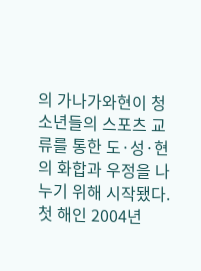의 가나가와현이 청소년들의 스포츠 교류를 통한 도·성·현의 화합과 우정을 나누기 위해 시작됐다. 첫 해인 2004년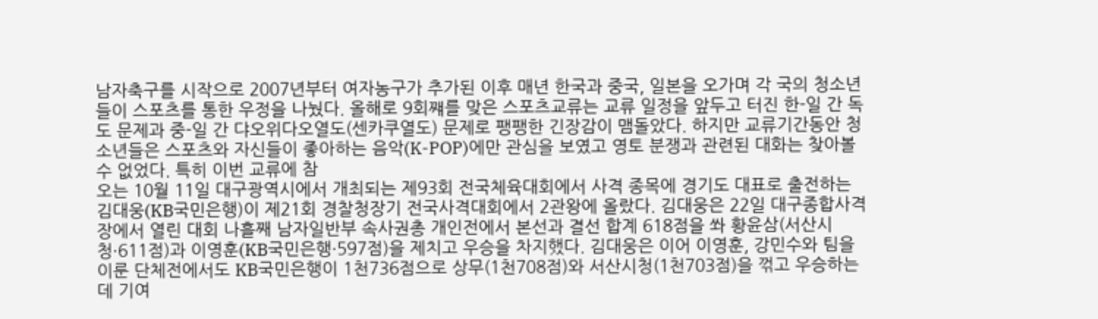남자축구를 시작으로 2007년부터 여자농구가 추가된 이후 매년 한국과 중국, 일본을 오가며 각 국의 청소년들이 스포츠를 통한 우정을 나눴다. 올해로 9회쨰를 맞은 스포츠교류는 교류 일정을 앞두고 터진 한-일 간 독도 문제과 중-일 간 댜오위다오열도(센카쿠열도) 문제로 팽팽한 긴장감이 맴돌았다. 하지만 교류기간동안 청소년들은 스포츠와 자신들이 좋아하는 음악(K-POP)에만 관심을 보였고 영토 분쟁과 관련된 대화는 찾아볼 수 없었다. 특히 이번 교류에 참
오는 10월 11일 대구광역시에서 개최되는 제93회 전국체육대회에서 사격 종목에 경기도 대표로 출전하는 김대웅(KB국민은행)이 제21회 경찰청장기 전국사격대회에서 2관왕에 올랐다. 김대웅은 22일 대구종합사격장에서 열린 대회 나흘째 남자일반부 속사권총 개인전에서 본선과 결선 합계 618점을 쏴 황윤삼(서산시청·611점)과 이영훈(KB국민은행·597점)을 제치고 우승을 차지했다. 김대웅은 이어 이영훈, 강민수와 팀을 이룬 단체전에서도 KB국민은행이 1천736점으로 상무(1천708점)와 서산시청(1천703점)을 꺾고 우승하는 데 기여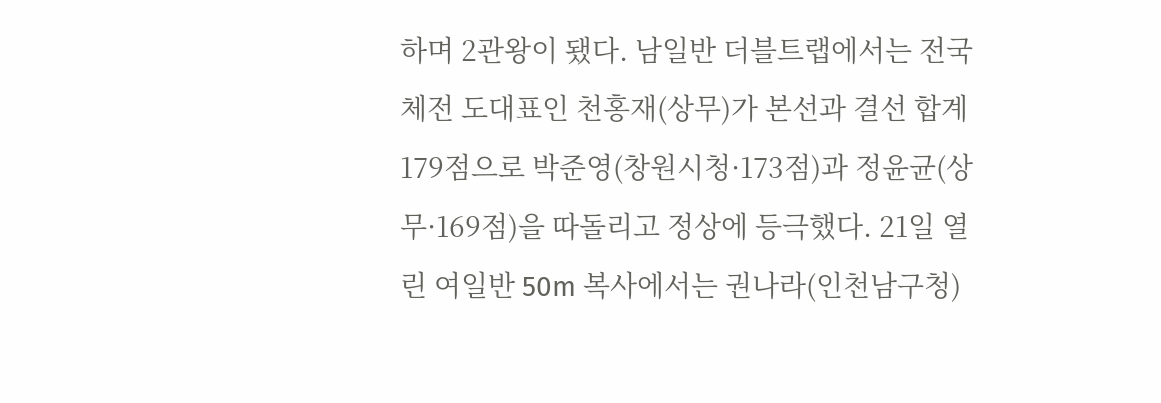하며 2관왕이 됐다. 남일반 더블트랩에서는 전국체전 도대표인 천홍재(상무)가 본선과 결선 합계 179점으로 박준영(창원시청·173점)과 정윤균(상무·169점)을 따돌리고 정상에 등극했다. 21일 열린 여일반 50m 복사에서는 권나라(인천남구청)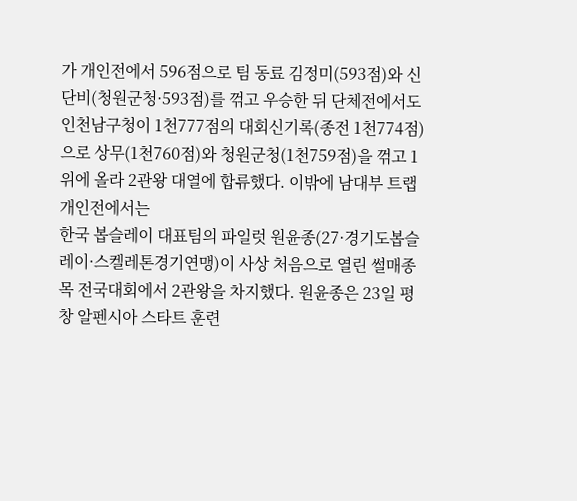가 개인전에서 596점으로 팀 동료 김정미(593점)와 신단비(청원군청·593점)를 꺾고 우승한 뒤 단체전에서도 인천남구청이 1천777점의 대회신기록(종전 1천774점)으로 상무(1천760점)와 청원군청(1천759점)을 꺾고 1위에 올라 2관왕 대열에 합류했다. 이밖에 남대부 트랩 개인전에서는
한국 봅슬레이 대표팀의 파일럿 원윤종(27·경기도봅슬레이·스켈레톤경기연맹)이 사상 처음으로 열린 썰매종목 전국대회에서 2관왕을 차지했다. 원윤종은 23일 평창 알펜시아 스타트 훈련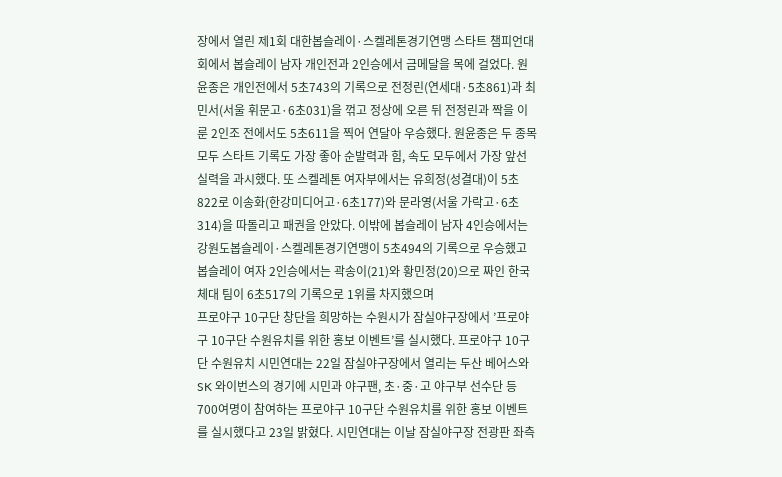장에서 열린 제1회 대한봅슬레이·스켈레톤경기연맹 스타트 챔피언대회에서 봅슬레이 남자 개인전과 2인승에서 금메달을 목에 걸었다. 원윤종은 개인전에서 5초743의 기록으로 전정린(연세대·5초861)과 최민서(서울 휘문고·6초031)을 꺾고 정상에 오른 뒤 전정린과 짝을 이룬 2인조 전에서도 5초611을 찍어 연달아 우승했다. 원윤종은 두 종목 모두 스타트 기록도 가장 좋아 순발력과 힘, 속도 모두에서 가장 앞선 실력을 과시했다. 또 스켈레톤 여자부에서는 유희정(성결대)이 5초822로 이송화(한강미디어고·6초177)와 문라영(서울 가락고·6초314)을 따돌리고 패권을 안았다. 이밖에 봅슬레이 남자 4인승에서는 강원도봅슬레이·스켈레톤경기연맹이 5초494의 기록으로 우승했고 봅슬레이 여자 2인승에서는 곽송이(21)와 황민정(20)으로 짜인 한국체대 팀이 6초517의 기록으로 1위를 차지했으며
프로야구 10구단 창단을 희망하는 수원시가 잠실야구장에서 ’프로야구 10구단 수원유치를 위한 홍보 이벤트’를 실시했다. 프로야구 10구단 수원유치 시민연대는 22일 잠실야구장에서 열리는 두산 베어스와 SK 와이번스의 경기에 시민과 야구팬, 초·중·고 야구부 선수단 등 700여명이 참여하는 프로야구 10구단 수원유치를 위한 홍보 이벤트를 실시했다고 23일 밝혔다. 시민연대는 이날 잠실야구장 전광판 좌측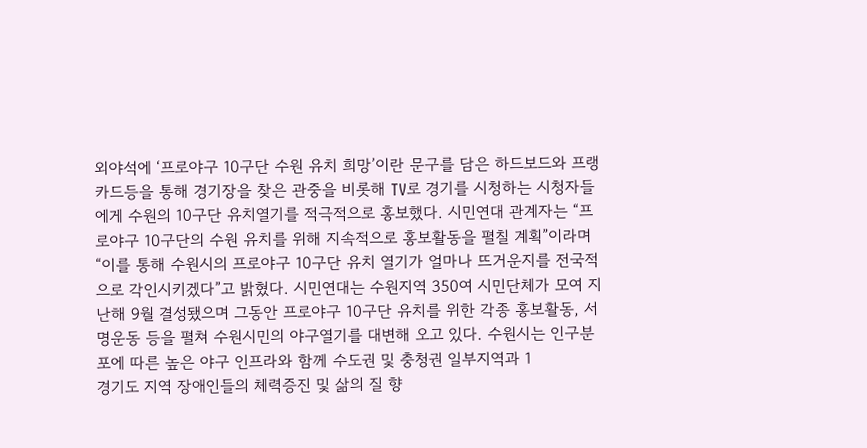외야석에 ‘프로야구 10구단 수원 유치 희망’이란 문구를 담은 하드보드와 프랭카드등을 통해 경기장을 찾은 관중을 비롯해 TV로 경기를 시청하는 시청자들에게 수원의 10구단 유치열기를 적극적으로 홍보했다. 시민연대 관계자는 “프로야구 10구단의 수원 유치를 위해 지속적으로 홍보활동을 펼칠 계획”이라며 “이를 통해 수원시의 프로야구 10구단 유치 열기가 얼마나 뜨거운지를 전국적으로 각인시키겠다”고 밝혔다. 시민연대는 수원지역 350여 시민단체가 모여 지난해 9월 결성됐으며 그동안 프로야구 10구단 유치를 위한 각종 홍보활동, 서명운동 등을 펼쳐 수원시민의 야구열기를 대변해 오고 있다. 수원시는 인구분포에 따른 높은 야구 인프라와 함께 수도권 및 충청권 일부지역과 1
경기도 지역 장애인들의 체력증진 및 삶의 질 향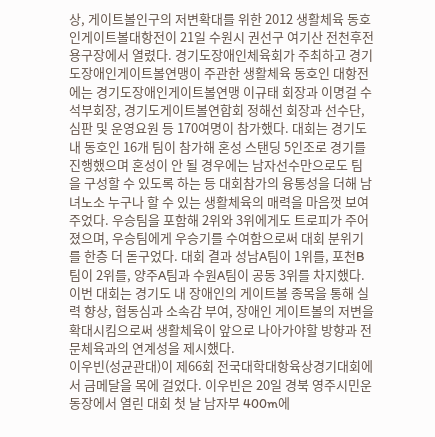상, 게이트볼인구의 저변확대를 위한 2012 생활체육 동호인게이트볼대항전이 21일 수원시 권선구 여기산 전천후전용구장에서 열렸다. 경기도장애인체육회가 주최하고 경기도장애인게이트볼연맹이 주관한 생활체육 동호인 대항전에는 경기도장애인게이트볼연맹 이규태 회장과 이명걸 수석부회장, 경기도게이트볼연합회 정해선 회장과 선수단, 심판 및 운영요원 등 170여명이 참가했다. 대회는 경기도내 동호인 16개 팀이 참가해 혼성 스탠딩 5인조로 경기를 진행했으며 혼성이 안 될 경우에는 남자선수만으로도 팀을 구성할 수 있도록 하는 등 대회참가의 융통성을 더해 남녀노소 누구나 할 수 있는 생활체육의 매력을 마음껏 보여주었다. 우승팀을 포함해 2위와 3위에게도 트로피가 주어졌으며, 우승팀에게 우승기를 수여함으로써 대회 분위기를 한층 더 돋구었다. 대회 결과 성남A팀이 1위를, 포천B팀이 2위를, 양주A팀과 수원A팀이 공동 3위를 차지했다. 이번 대회는 경기도 내 장애인의 게이트볼 종목을 통해 실력 향상, 협동심과 소속감 부여, 장애인 게이트볼의 저변을 확대시킴으로써 생활체육이 앞으로 나아가야할 방향과 전문체육과의 연계성을 제시했다.
이우빈(성균관대)이 제66회 전국대학대항육상경기대회에서 금메달을 목에 걸었다. 이우빈은 20일 경북 영주시민운동장에서 열린 대회 첫 날 남자부 400m에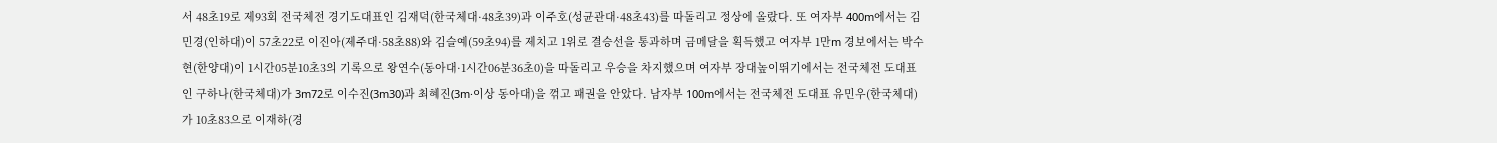서 48초19로 제93회 전국체전 경기도대표인 김재덕(한국체대·48초39)과 이주호(성균관대·48초43)를 따돌리고 정상에 올랐다. 또 여자부 400m에서는 김민경(인하대)이 57초22로 이진아(제주대·58초88)와 김슬예(59초94)를 제치고 1위로 결승선을 통과하며 금메달을 획득했고 여자부 1만m 경보에서는 박수현(한양대)이 1시간05분10초3의 기록으로 왕연수(동아대·1시간06분36초0)을 따돌리고 우승을 차지했으며 여자부 장대높이뛰기에서는 전국체전 도대표인 구하나(한국체대)가 3m72로 이수진(3m30)과 최혜진(3m·이상 동아대)을 꺾고 패권을 안았다. 남자부 100m에서는 전국체전 도대표 유민우(한국체대)가 10초83으로 이재하(경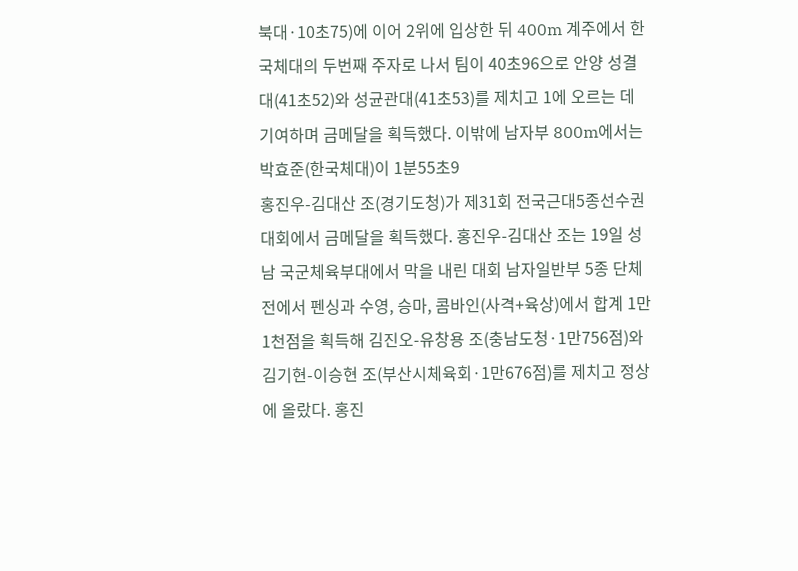북대·10초75)에 이어 2위에 입상한 뒤 400m 계주에서 한국체대의 두번째 주자로 나서 팀이 40초96으로 안양 성결대(41초52)와 성균관대(41초53)를 제치고 1에 오르는 데 기여하며 금메달을 획득했다. 이밖에 남자부 800m에서는 박효준(한국체대)이 1분55초9
홍진우-김대산 조(경기도청)가 제31회 전국근대5종선수권대회에서 금메달을 획득했다. 홍진우-김대산 조는 19일 성남 국군체육부대에서 막을 내린 대회 남자일반부 5종 단체전에서 펜싱과 수영, 승마, 콤바인(사격+육상)에서 합계 1만1천점을 획득해 김진오-유창용 조(충남도청·1만756점)와 김기현-이승현 조(부산시체육회·1만676점)를 제치고 정상에 올랐다. 홍진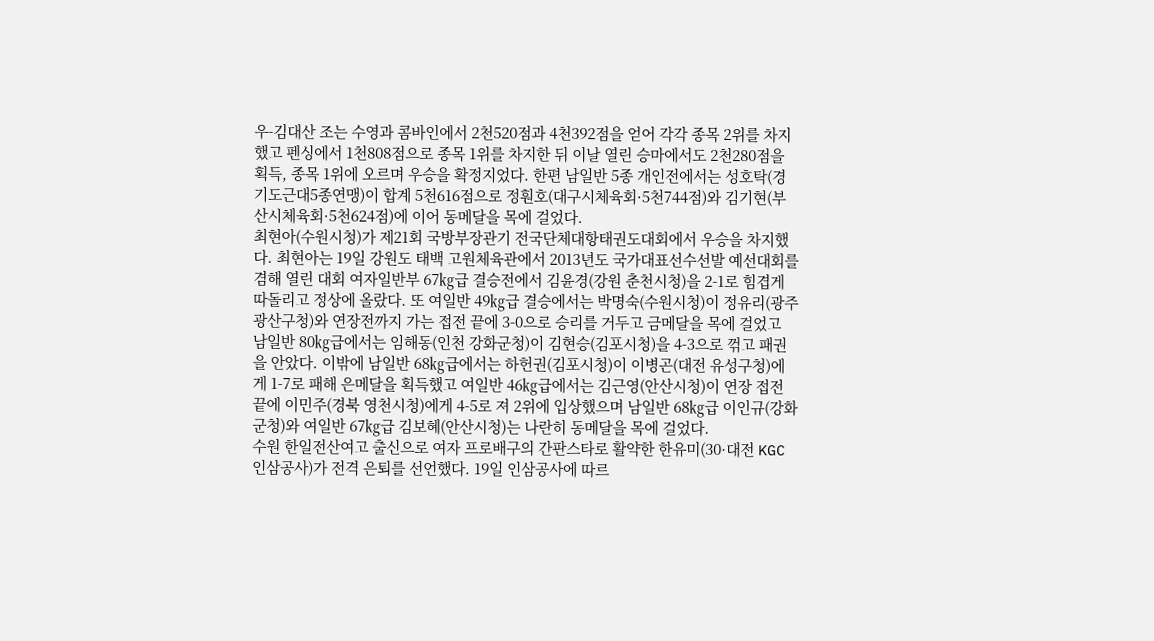우-김대산 조는 수영과 콤바인에서 2천520점과 4천392점을 얻어 각각 종목 2위를 차지했고 펜싱에서 1천808점으로 종목 1위를 차지한 뒤 이날 열린 승마에서도 2천280점을 획득, 종목 1위에 오르며 우승을 확정지었다. 한편 남일반 5종 개인전에서는 성호탁(경기도근대5종연맹)이 합계 5천616점으로 정훤호(대구시체육회·5천744점)와 김기현(부산시체육회·5천624점)에 이어 동메달을 목에 걸었다.
최현아(수원시청)가 제21회 국방부장관기 전국단체대항태권도대회에서 우승을 차지했다. 최현아는 19일 강원도 태백 고원체육관에서 2013년도 국가대표선수선발 예선대회를 겸해 열린 대회 여자일반부 67㎏급 결승전에서 김윤경(강원 춘천시청)을 2-1로 힘겹게 따돌리고 정상에 올랐다. 또 여일반 49㎏급 결승에서는 박명숙(수원시청)이 정유리(광주 광산구청)와 연장전까지 가는 접전 끝에 3-0으로 승리를 거두고 금메달을 목에 걸었고 남일반 80㎏급에서는 임해동(인천 강화군청)이 김현승(김포시청)을 4-3으로 꺾고 패권을 안았다. 이밖에 남일반 68㎏급에서는 하헌권(김포시청)이 이병곤(대전 유성구청)에게 1-7로 패해 은메달을 획득했고 여일반 46㎏급에서는 김근영(안산시청)이 연장 접전 끝에 이민주(경북 영천시청)에게 4-5로 져 2위에 입상했으며 남일반 68㎏급 이인규(강화군청)와 여일반 67㎏급 김보혜(안산시청)는 나란히 동메달을 목에 걸었다.
수원 한일전산여고 출신으로 여자 프로배구의 간판스타로 활약한 한유미(30·대전 KGC인삼공사)가 전격 은퇴를 선언했다. 19일 인삼공사에 따르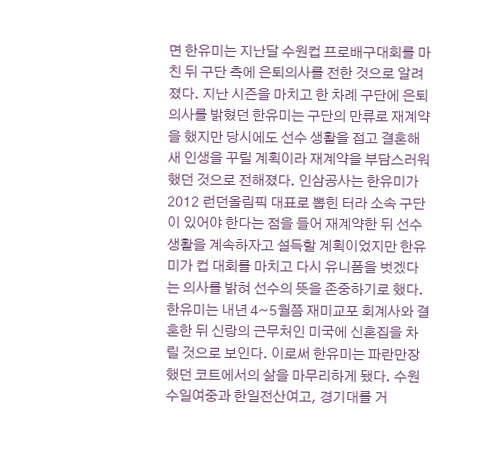면 한유미는 지난달 수원컵 프로배구대회를 마친 뒤 구단 측에 은퇴의사를 전한 것으로 알려졌다. 지난 시즌을 마치고 한 차례 구단에 은퇴 의사를 밝혔던 한유미는 구단의 만류로 재계약을 했지만 당시에도 선수 생활을 접고 결혼해 새 인생을 꾸릴 계획이라 재계약을 부담스러워했던 것으로 전해졌다. 인삼공사는 한유미가 2012 런던올림픽 대표로 뽑힌 터라 소속 구단이 있어야 한다는 점을 들어 재계약한 뒤 선수 생활을 계속하자고 설득할 계획이었지만 한유미가 컵 대회를 마치고 다시 유니폼을 벗겠다는 의사를 밝혀 선수의 뜻을 존중하기로 했다. 한유미는 내년 4~5월쯤 재미교포 회계사와 결혼한 뒤 신랑의 근무처인 미국에 신혼집을 차릴 것으로 보인다. 이로써 한유미는 파란만장했던 코트에서의 삶을 마무리하게 됐다. 수원 수일여중과 한일전산여고, 경기대를 거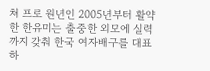쳐 프로 원년인 2005년부터 활약한 한유미는 출중한 외모에 실력까지 갖춰 한국 여자배구를 대표하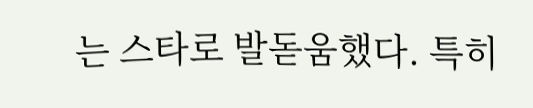는 스타로 발돋움했다. 특히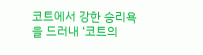코트에서 강한 승리욕을 드러내 ‘코트의